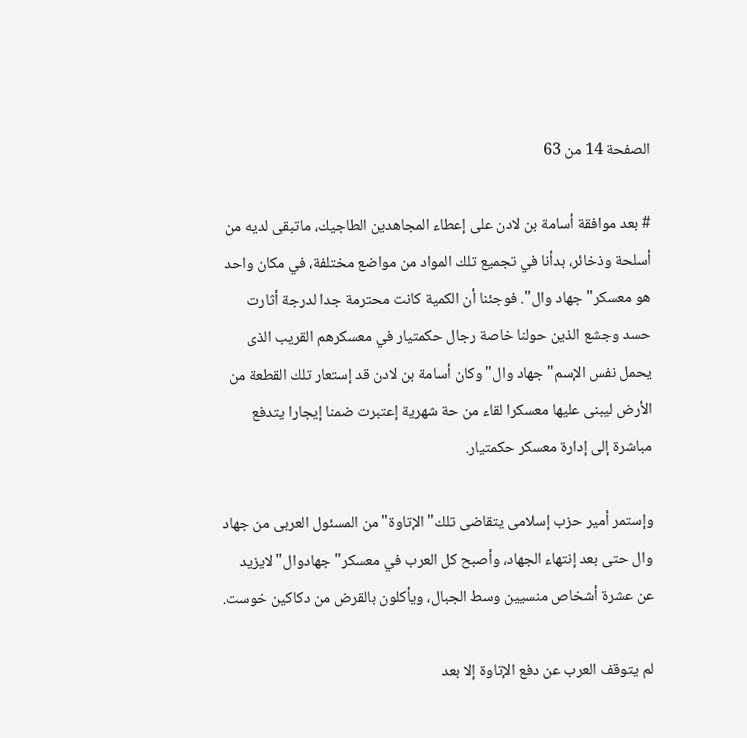الصفحة 14 من 63

# بعد موافقة أسامة بن لادن على إعطاء المجاهدين الطاجيك، ماتبقى لديه من أسلحة وذخائر، بدأنا في تجميع تلك المواد من مواضع مختلفة، في مكان واحد هو معسكر"جهاد وال". فوجئنا أن الكمية كانت محترمة جدا لدرجة أثارت حسد وجشع الذين حولنا خاصة رجال حكمتيار في معسكرهم القريب الذى يحمل نفس الإسم"جهاد وال"وكان أسامة بن لادن قد إستعار تلك القطعة من الأرض ليبنى عليها معسكرا لقاء من حة شهرية إعتبرت ضمنا إيجارا يتدفع مباشرة إلى إدارة معسكر حكمتيار.

وإستمر أمير حزب إسلامى يتقاضى تلك"الإتاوة"من المسئول العربى من جهاد وال حتى بعد إنتهاء الجهاد، وأصبح كل العرب في معسكر"جهادوال"لايزيد عن عشرة أشخاص منسيين وسط الجبال، ويأكلون بالقرض من دكاكين خوست.

لم يتوقف العرب عن دفع الإتاوة إلا بعد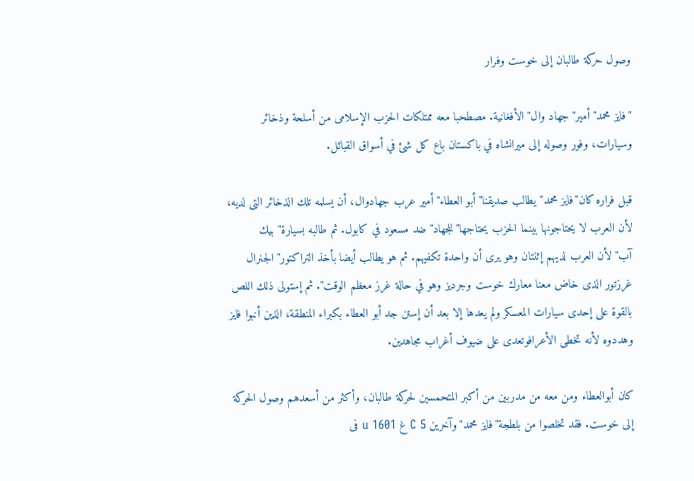وصول حركة طالبان إلى خوست وفرار

"فايز محمد"أمير"جهاد وال"الأفغانية. مصطحبا معه ممتلكات الحزب الإسلامى من أسلحة وذخائر وسيارات، وفور وصوله إلى ميرانشاه في باكستان باع كل شئ في أسواق القبائل.

قبل فراره كان"فايز محمد"يطالب صديقنا"أبو العطاء"أمير عرب جهادوال، أن يسلمه تلك الذخائر التى لديه، لأن العرب لا يحتاجونها بينما الحزب يحتاجها"للجهاد"ضد مسعود في كابول. ثم طالبه بسيارة"بيك آب"لأن العرب لديهم إثنتان وهو يرى أن واحدة تكفيهم. ثم هو يطالب أيضا بأخذ التراكتور"الجنرال غرزتور الذى خاض معنا معارك خوست وجرديز وهو في حالة غرز معظم الوقت". ثم إستولى ذلك اللص بالقوة على إحدى سيارات المعسكر ولم يعدها إلا بعد أن إستن جد أبو العطاء بكبراء المنطقة، الذين أنبوا فايز وهددوه لأنه تخطى الأعرافوتعدى على ضيوف أغراب مجاهدين.

كان أبوالعطاء ومن معه من مدربين من أكبر المتحمسين لحركة طالبان، وأكثر من أسعدهم وصول الحركة إلى خوست. فقد تخلصوا من بلطجة"فايز محمد"وآخرين C 5 غ u 1601 فى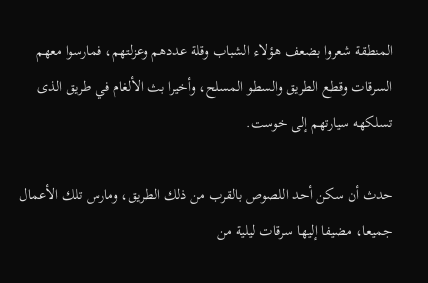المنطقة شعروا بضعف هؤلاء الشباب وقلة عددهم وعزلتهم، فمارسوا معهم السرقات وقطع الطريق والسطو المسلح، وأخيرا بث الألغام في طريق الذى تسلكهه سيارتهم إلى خوست.

حدث أن سكن أحد اللصوص بالقرب من ذلك الطريق، ومارس تلك الأعمال جميعا، مضيفا إليها سرقات ليلية من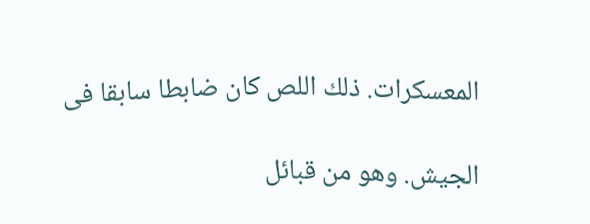المعسكرات. ذلك اللص كان ضابطا سابقا فى

الجيش. وهو من قبائل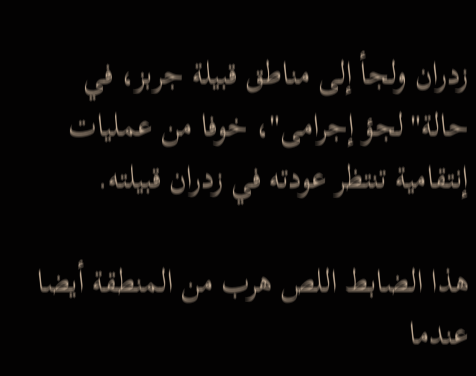زدران ولجأ إلى مناطق قبيلة جربز، في حالة"لجؤ إجرامى"، خوفا من عمليات إنتقامية تنتظر عودته في زدران قبيلته.

هذا الضابط اللص هرب من المنطقة أيضا عندما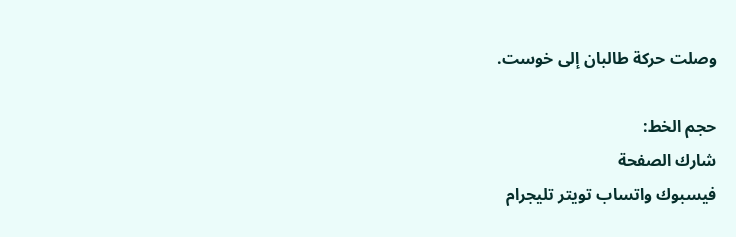وصلت حركة طالبان إلى خوست.

حجم الخط:
شارك الصفحة
فيسبوك واتساب تويتر تليجرام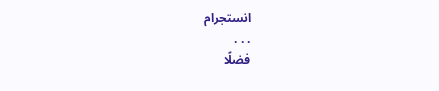انستجرام
. . .
فضلًا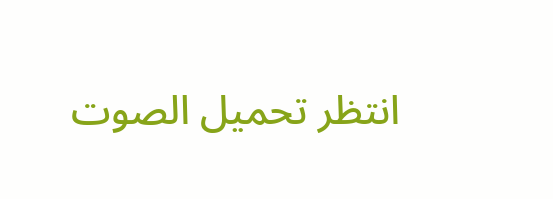انتظر تحميل الصوت